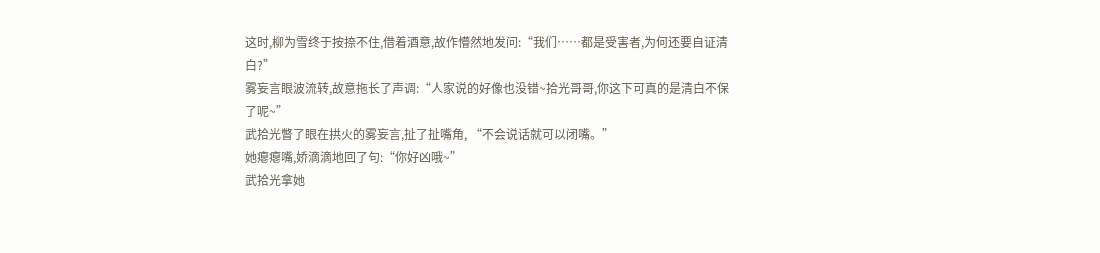这时,柳为雪终于按捺不住,借着酒意,故作懵然地发问:“我们……都是受害者,为何还要自证清白?”
雾妄言眼波流转,故意拖长了声调:“人家说的好像也没错~拾光哥哥,你这下可真的是清白不保了呢~”
武拾光瞥了眼在拱火的雾妄言,扯了扯嘴角, “不会说话就可以闭嘴。”
她瘪瘪嘴,娇滴滴地回了句:“你好凶哦~”
武拾光拿她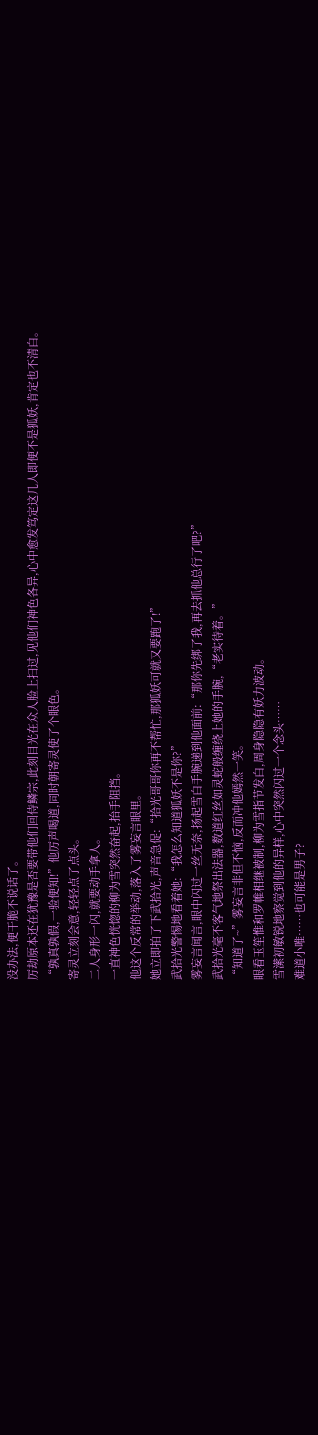没办法,便干脆不说话了。
厉劫原本还在犹豫是否要带他们回侍鳞宗,此刻目光在众人脸上扫过,见他们神色各异,心中愈发笃定这几人即便不是狐妖,肯定也不清白。
“孰真孰假,一验便知!”他厉声喝道,同时朝寄灵使了个眼色。
寄灵立刻会意,轻轻点了点头。
二人身形一闪,就要动手拿人。
一直神色恍惚的柳为雪突然奋起,抬手阻挡。
他这个反常的举动,落入了雾妄言眼里。
她立即拍了下武拾光,声音急促:“拾光哥哥你再不帮忙,那狐妖可就又要跑了!”
武拾光警惕地看着她:“我怎么知道狐妖不是你?”
雾妄言闻言,眼中闪过一丝无奈,扬起雪白手腕递到他面前:“那你先绑了我,再去抓他总行了吧?”
武拾光毫不客气地祭出法器,数道红丝如灵蛇般缠绕上她的手腕,“老实待着。”
“知道了~”雾妄言非但不恼,反而冲他嫣然一笑。
眼看玉笙惟和罗帷相继被制,柳为雪指节发白,周身隐隐有妖力波动。
雪潆初敏锐地察觉到他的异样,心中突然闪过一个念头……
难道小唯……也可能是男子?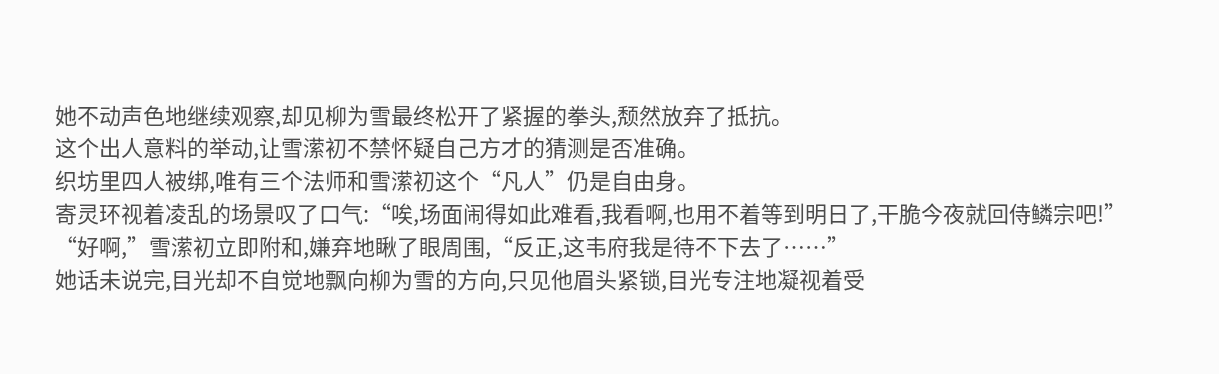她不动声色地继续观察,却见柳为雪最终松开了紧握的拳头,颓然放弃了抵抗。
这个出人意料的举动,让雪潆初不禁怀疑自己方才的猜测是否准确。
织坊里四人被绑,唯有三个法师和雪潆初这个“凡人”仍是自由身。
寄灵环视着凌乱的场景叹了口气:“唉,场面闹得如此难看,我看啊,也用不着等到明日了,干脆今夜就回侍鳞宗吧!”
“好啊,”雪潆初立即附和,嫌弃地瞅了眼周围,“反正,这韦府我是待不下去了……”
她话未说完,目光却不自觉地飘向柳为雪的方向,只见他眉头紧锁,目光专注地凝视着受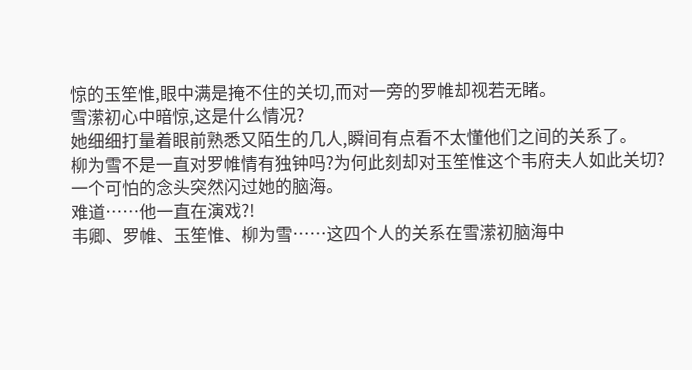惊的玉笙惟,眼中满是掩不住的关切,而对一旁的罗帷却视若无睹。
雪潆初心中暗惊,这是什么情况?
她细细打量着眼前熟悉又陌生的几人,瞬间有点看不太懂他们之间的关系了。
柳为雪不是一直对罗帷情有独钟吗?为何此刻却对玉笙惟这个韦府夫人如此关切?
一个可怕的念头突然闪过她的脑海。
难道……他一直在演戏?!
韦卿、罗帷、玉笙惟、柳为雪……这四个人的关系在雪潆初脑海中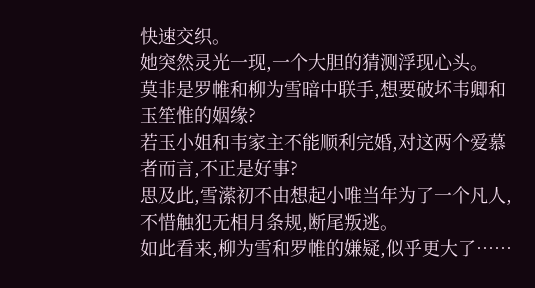快速交织。
她突然灵光一现,一个大胆的猜测浮现心头。
莫非是罗帷和柳为雪暗中联手,想要破坏韦卿和玉笙惟的姻缘?
若玉小姐和韦家主不能顺利完婚,对这两个爱慕者而言,不正是好事?
思及此,雪潆初不由想起小唯当年为了一个凡人,不惜触犯无相月条规,断尾叛逃。
如此看来,柳为雪和罗帷的嫌疑,似乎更大了……